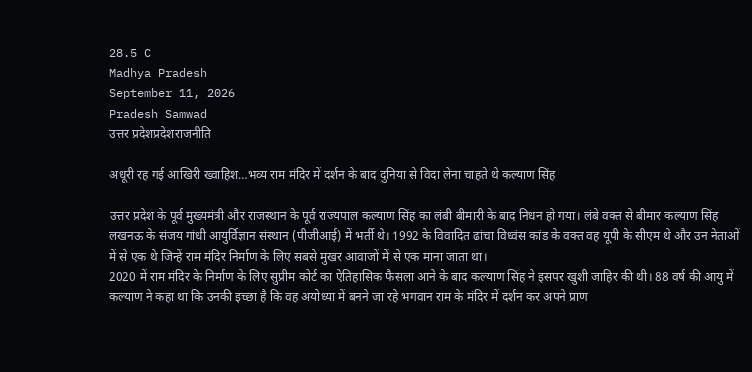28.5 C
Madhya Pradesh
September 11, 2026
Pradesh Samwad
उत्तर प्रदेशप्रदेशराजनीति

अधूरी रह गई आखिरी ख्वाहिश…भव्य राम मंदिर में दर्शन के बाद दुनिया से विदा लेना चाहते थे कल्याण सिंह

उत्तर प्रदेश के पूर्व मुख्यमंत्री और राजस्थान के पूर्व राज्यपाल कल्याण सिंह का लंबी बीमारी के बाद निधन हो गया। लंबे वक्त से बीमार कल्याण सिंह लखनऊ के संजय गांधी आयुर्विज्ञान संस्थान (पीजीआई) में भर्ती थे। 1992 के विवादित ढांचा विध्वंस कांड के वक्त वह यूपी के सीएम थे और उन नेताओं में से एक थे जिन्हें राम मंदिर निर्माण के लिए सबसे मुखर आवाजों में से एक माना जाता था।
2020 में राम मंदिर के निर्माण के लिए सुप्रीम कोर्ट का ऐतिहासिक फैसला आने के बाद कल्याण सिंह ने इसपर खुशी जाहिर की थी। 88 वर्ष की आयु में कल्याण ने कहा था कि उनकी इच्छा है कि वह अयोध्या में बनने जा रहे भगवान राम के मंदिर में दर्शन कर अपने प्राण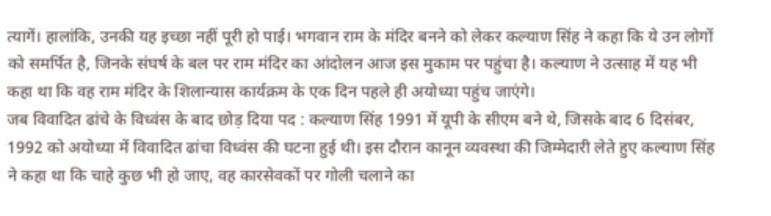त्यागें। हालांकि, उनकी यह इच्‍छा नहीं पूरी हो पाई। भगवान राम के मंदिर बनने को लेकर कल्याण सिंह ने कहा कि ये उन लोगों को समर्पित है, जिनके संघर्ष के बल पर राम मंदिर का आंदोलन आज इस मुकाम पर पहुंचा है। कल्याण ने उत्साह में यह भी कहा था कि वह राम मंदिर के शिलान्यास कार्यक्रम के एक दिन पहले ही अयोध्या पहुंच जाएंगे।
जब विवादित ढांचे के विध्वंस के बाद छोड़ दिया पद : कल्याण सिंह 1991 में यूपी के सीएम बने थे, जिसके बाद 6 दिसंबर, 1992 को अयोध्या में विवादित ढांचा विध्वंस की घटना हुई थी। इस दौरान कानून व्यवस्था की जिम्मेदारी लेते हुए कल्याण सिंह ने कहा था कि चाहे कुछ भी हो जाए, वह कारसेवकों पर गोली चलाने का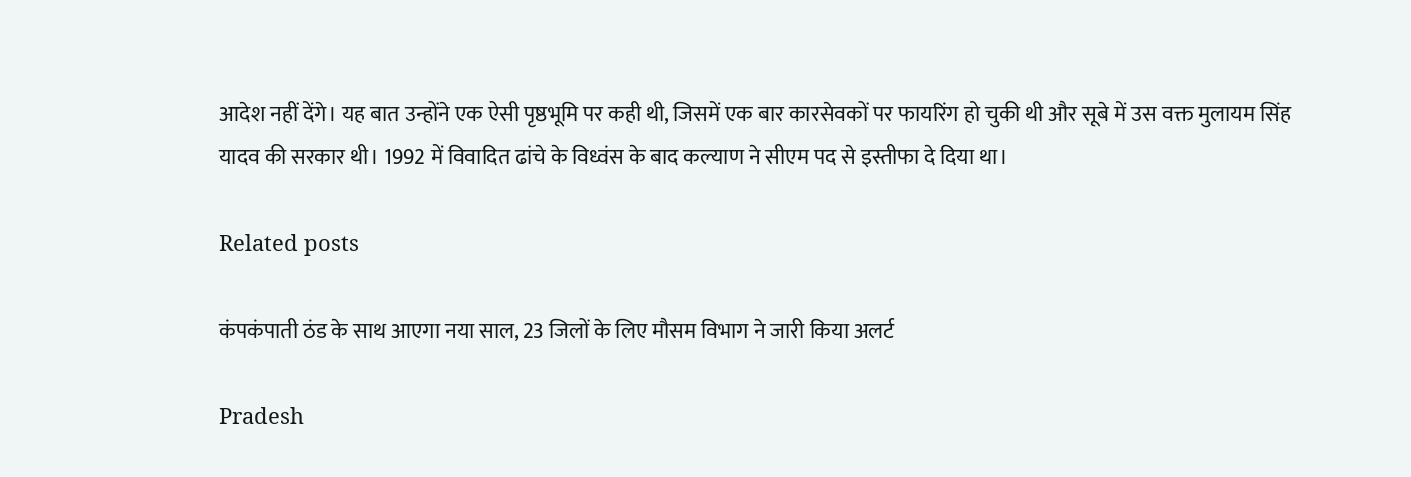आदेश नहीं देंगे। यह बात उन्होंने एक ऐसी पृष्ठभूमि पर कही थी, जिसमें एक बार कारसेवकों पर फायरिंग हो चुकी थी और सूबे में उस वक्त मुलायम सिंह यादव की सरकार थी। 1992 में विवादित ढांचे के विध्वंस के बाद कल्याण ने सीएम पद से इस्तीफा दे दिया था।

Related posts

कंपकंपाती ठंड के साथ आएगा नया साल, 23 जिलों के लिए मौसम विभाग ने जारी किया अलर्ट

Pradesh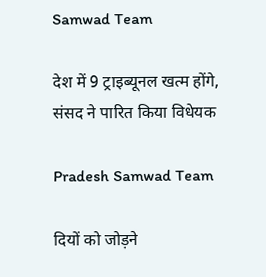Samwad Team

देश में 9 ट्राइब्यूनल खत्म होंगे, संसद ने पारित किया विधेयक

Pradesh Samwad Team

दियों को जोड़ने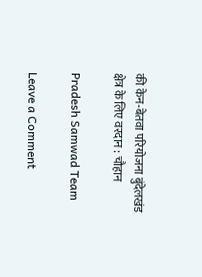की केन-बेतवा परियोजना बुंदेलखंड क्षेत्र के लिए वरदान : चौहान

Pradesh Samwad Team

Leave a Comment